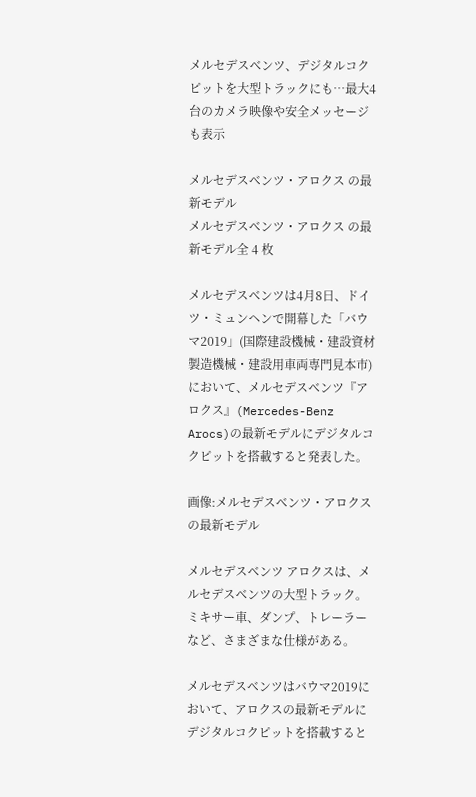メルセデスベンツ、デジタルコクピットを大型トラックにも…最大4台のカメラ映像や安全メッセージも表示

メルセデスベンツ・アロクス の最新モデル
メルセデスベンツ・アロクス の最新モデル全 4 枚

メルセデスベンツは4月8日、ドイツ・ミュンヘンで開幕した「バウマ2019」(国際建設機械・建設資材製造機械・建設用車両専門見本市)において、メルセデスベンツ『アロクス』(Mercedes-Benz Arocs)の最新モデルにデジタルコクピットを搭載すると発表した。

画像:メルセデスベンツ・アロクス の最新モデル

メルセデスベンツ アロクスは、メルセデスベンツの大型トラック。ミキサー車、ダンプ、トレーラーなど、さまざまな仕様がある。

メルセデスベンツはバウマ2019において、アロクスの最新モデルにデジタルコクピットを搭載すると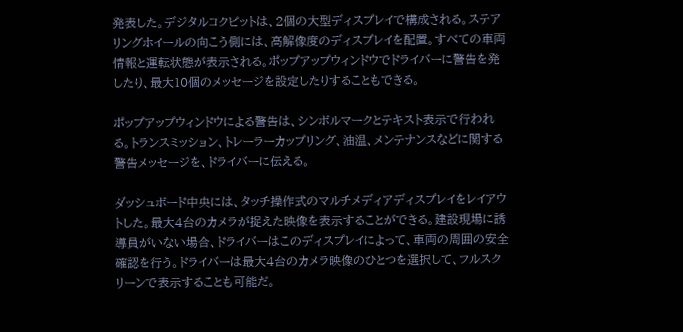発表した。デジタルコクピットは、2個の大型ディスプレイで構成される。ステアリングホイールの向こう側には、高解像度のディスプレイを配置。すべての車両情報と運転状態が表示される。ポップアップウィンドウでドライバーに警告を発したり、最大10個のメッセージを設定したりすることもできる。

ポップアップウィンドウによる警告は、シンボルマークとテキスト表示で行われる。トランスミッション、トレーラーカップリング、油温、メンテナンスなどに関する警告メッセージを、ドライバーに伝える。

ダッシュボード中央には、タッチ操作式のマルチメディアディスプレイをレイアウトした。最大4台のカメラが捉えた映像を表示することができる。建設現場に誘導員がいない場合、ドライバーはこのディスプレイによって、車両の周囲の安全確認を行う。ドライバーは最大4台のカメラ映像のひとつを選択して、フルスクリーンで表示することも可能だ。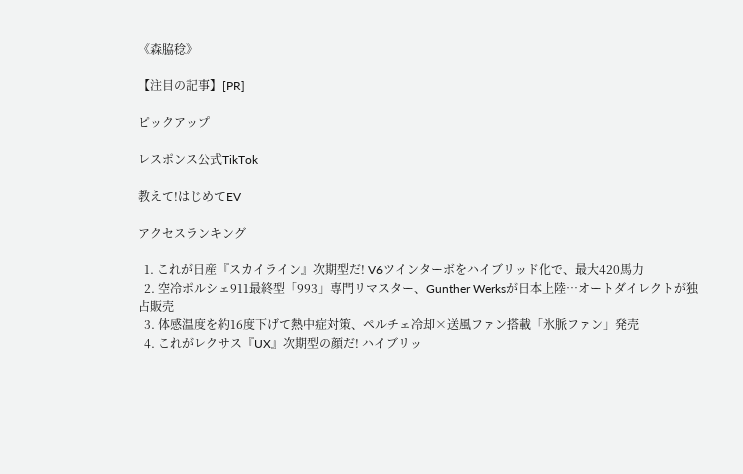《森脇稔》

【注目の記事】[PR]

ピックアップ

レスポンス公式TikTok

教えて!はじめてEV

アクセスランキング

  1. これが日産『スカイライン』次期型だ! V6ツインターボをハイブリッド化で、最大420馬力
  2. 空冷ポルシェ911最終型「993」専門リマスター、Gunther Werksが日本上陸…オートダイレクトが独占販売
  3. 体感温度を約16度下げて熱中症対策、ペルチェ冷却×送風ファン搭載「氷脈ファン」発売
  4. これがレクサス『UX』次期型の顔だ! ハイブリッ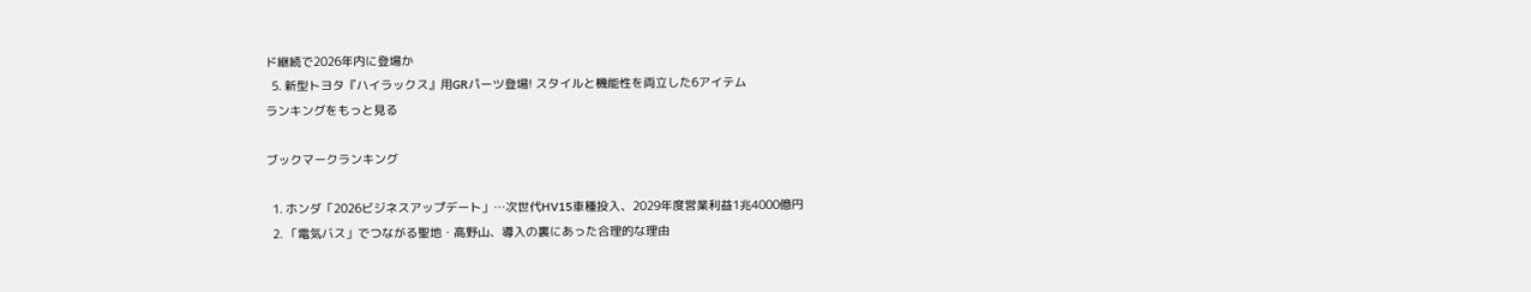ド継続で2026年内に登場か
  5. 新型トヨタ『ハイラックス』用GRパーツ登場! スタイルと機能性を両立した6アイテム
ランキングをもっと見る

ブックマークランキング

  1. ホンダ「2026ビジネスアップデート」…次世代HV15車種投入、2029年度営業利益1兆4000億円
  2. 「電気バス」でつながる聖地・高野山、導入の裏にあった合理的な理由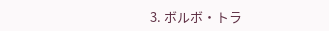3. ボルボ・トラ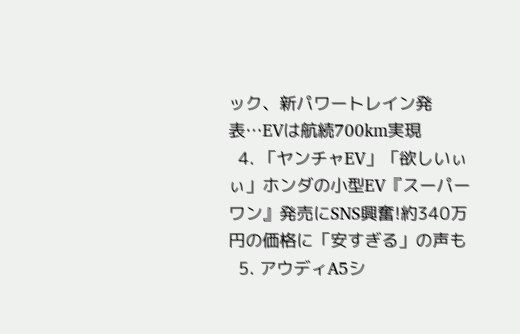ック、新パワートレイン発表…EVは航続700km実現
  4. 「ヤンチャEV」「欲しいぃぃ」ホンダの小型EV『スーパーワン』発売にSNS興奮!約340万円の価格に「安すぎる」の声も
  5. アウディA5シ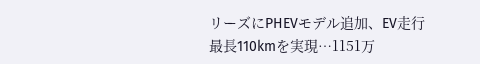リーズにPHEVモデル追加、EV走行最長110kmを実現…1151万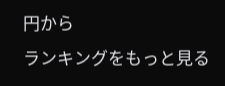円から
ランキングをもっと見る